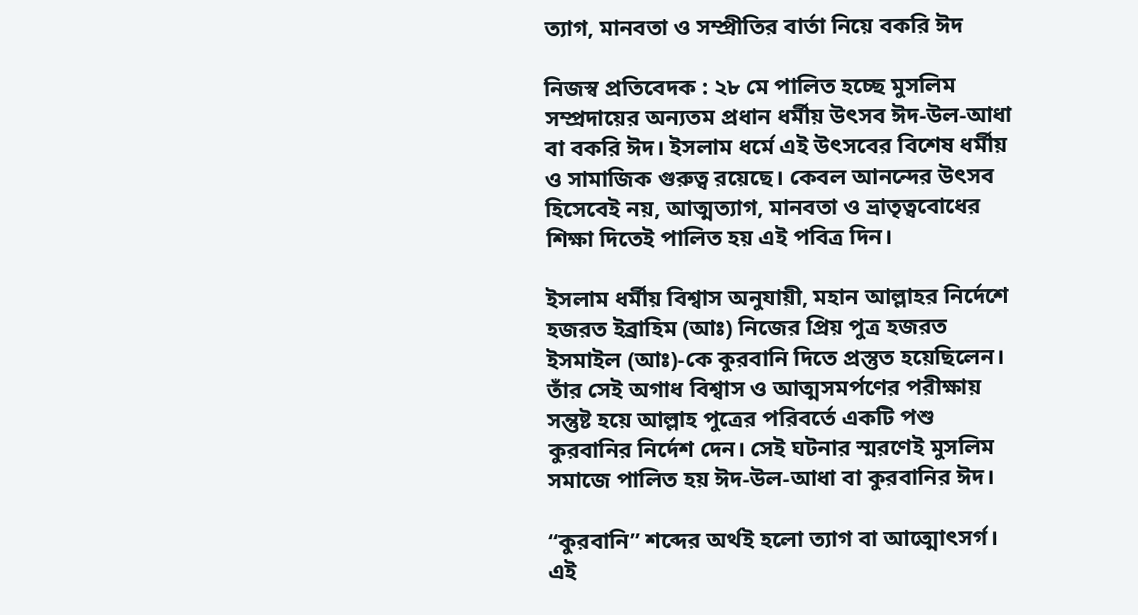ত্যাগ, মানবতা ও সম্প্রীতির বার্তা নিয়ে বকরি ঈদ

নিজস্ব প্রতিবেদক : ২৮ মে পালিত হচ্ছে মুসলিম সম্প্রদায়ের অন্যতম প্রধান ধর্মীয় উৎসব ঈদ-উল-আধা বা বকরি ঈদ। ইসলাম ধর্মে এই উৎসবের বিশেষ ধর্মীয় ও সামাজিক গুরুত্ব রয়েছে। কেবল আনন্দের উৎসব হিসেবেই নয়, আত্মত্যাগ, মানবতা ও ভ্রাতৃত্ববোধের শিক্ষা দিতেই পালিত হয় এই পবিত্র দিন।

ইসলাম ধর্মীয় বিশ্বাস অনুযায়ী, মহান আল্লাহর নির্দেশে হজরত ইব্রাহিম (আঃ) নিজের প্রিয় পুত্র হজরত ইসমাইল (আঃ)-কে কুরবানি দিতে প্রস্তুত হয়েছিলেন। তাঁর সেই অগাধ বিশ্বাস ও আত্মসমর্পণের পরীক্ষায় সন্তুষ্ট হয়ে আল্লাহ পুত্রের পরিবর্তে একটি পশু কুরবানির নির্দেশ দেন। সেই ঘটনার স্মরণেই মুসলিম সমাজে পালিত হয় ঈদ-উল-আধা বা কুরবানির ঈদ।

“কুরবানি” শব্দের অর্থই হলো ত্যাগ বা আত্মোৎসর্গ। এই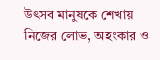উৎসব মানুষকে শেখায় নিজের লোভ, অহংকার ও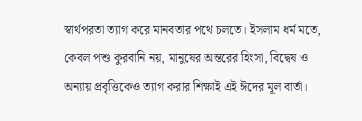স্বার্থপরতা ত্যাগ করে মানবতার পথে চলতে। ইসলাম ধর্ম মতে, কেবল পশু কুরবানি নয়, মানুষের অন্তরের হিংসা, বিদ্বেষ ও অন্যায় প্রবৃত্তিকেও ত্যাগ করার শিক্ষাই এই ঈদের মূল বার্তা।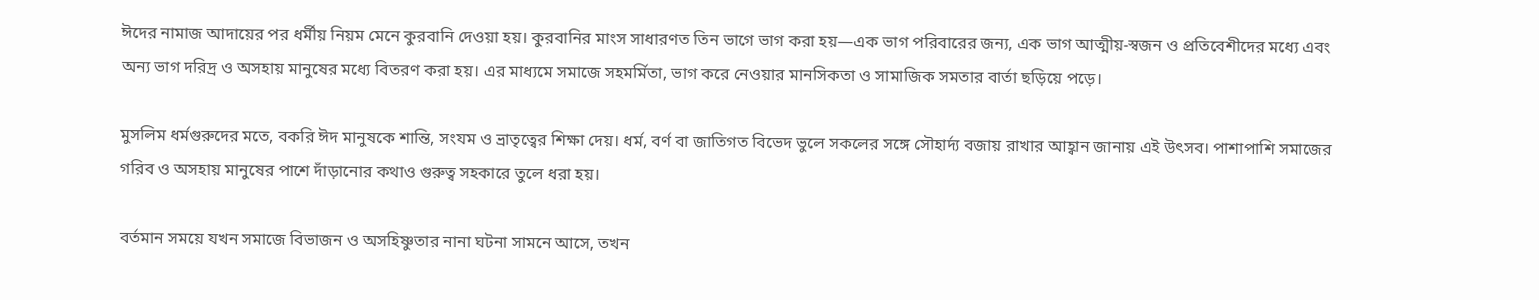ঈদের নামাজ আদায়ের পর ধর্মীয় নিয়ম মেনে কুরবানি দেওয়া হয়। কুরবানির মাংস সাধারণত তিন ভাগে ভাগ করা হয়—এক ভাগ পরিবারের জন্য, এক ভাগ আত্মীয়-স্বজন ও প্রতিবেশীদের মধ্যে এবং অন্য ভাগ দরিদ্র ও অসহায় মানুষের মধ্যে বিতরণ করা হয়। এর মাধ্যমে সমাজে সহমর্মিতা, ভাগ করে নেওয়ার মানসিকতা ও সামাজিক সমতার বার্তা ছড়িয়ে পড়ে।

মুসলিম ধর্মগুরুদের মতে, বকরি ঈদ মানুষকে শান্তি, সংযম ও ভ্রাতৃত্বের শিক্ষা দেয়। ধর্ম, বর্ণ বা জাতিগত বিভেদ ভুলে সকলের সঙ্গে সৌহার্দ্য বজায় রাখার আহ্বান জানায় এই উৎসব। পাশাপাশি সমাজের গরিব ও অসহায় মানুষের পাশে দাঁড়ানোর কথাও গুরুত্ব সহকারে তুলে ধরা হয়।

বর্তমান সময়ে যখন সমাজে বিভাজন ও অসহিষ্ণুতার নানা ঘটনা সামনে আসে, তখন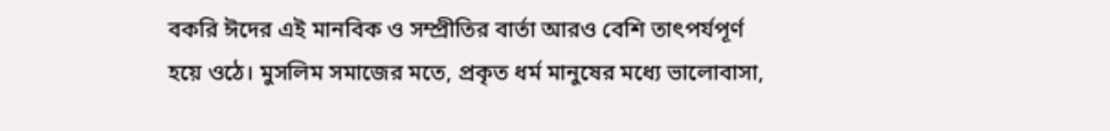বকরি ঈদের এই মানবিক ও সম্প্রীতির বার্তা আরও বেশি তাৎপর্যপূর্ণ হয়ে ওঠে। মুসলিম সমাজের মতে, প্রকৃত ধর্ম মানুষের মধ্যে ভালোবাসা,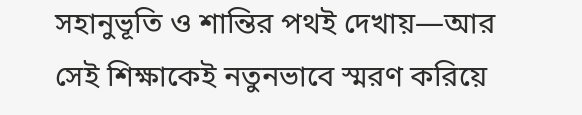সহানুভূতি ও শান্তির পথই দেখায়—আর সেই শিক্ষাকেই নতুনভাবে স্মরণ করিয়ে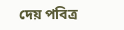দেয় পবিত্র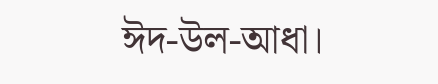ঈদ-উল-আধা।